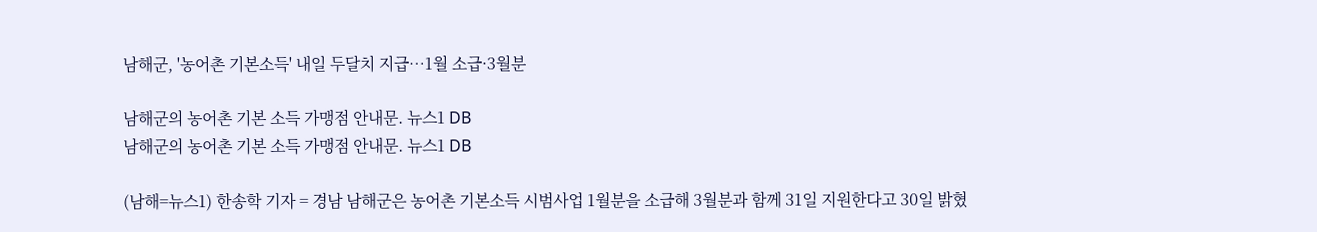남해군, '농어촌 기본소득' 내일 두달치 지급…1월 소급·3월분

남해군의 농어촌 기본 소득 가맹점 안내문. 뉴스1 DB
남해군의 농어촌 기본 소득 가맹점 안내문. 뉴스1 DB

(남해=뉴스1) 한송학 기자 = 경남 남해군은 농어촌 기본소득 시범사업 1월분을 소급해 3월분과 함께 31일 지원한다고 30일 밝혔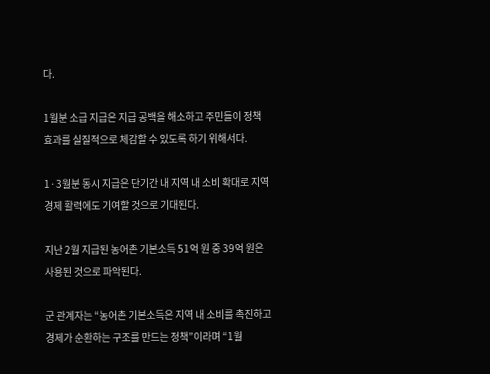다.

1월분 소급 지급은 지급 공백을 해소하고 주민들이 정책 효과를 실질적으로 체감할 수 있도록 하기 위해서다.

1·3월분 동시 지급은 단기간 내 지역 내 소비 확대로 지역 경제 활력에도 기여할 것으로 기대된다.

지난 2월 지급된 농어촌 기본소득 51억 원 중 39억 원은 사용된 것으로 파악된다.

군 관계자는 “농어촌 기본소득은 지역 내 소비를 촉진하고 경제가 순환하는 구조를 만드는 정책”이라며 “1월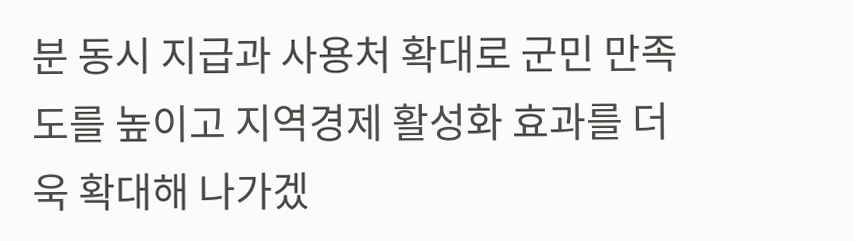분 동시 지급과 사용처 확대로 군민 만족도를 높이고 지역경제 활성화 효과를 더욱 확대해 나가겠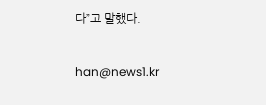다”고 말했다.

han@news1.kr